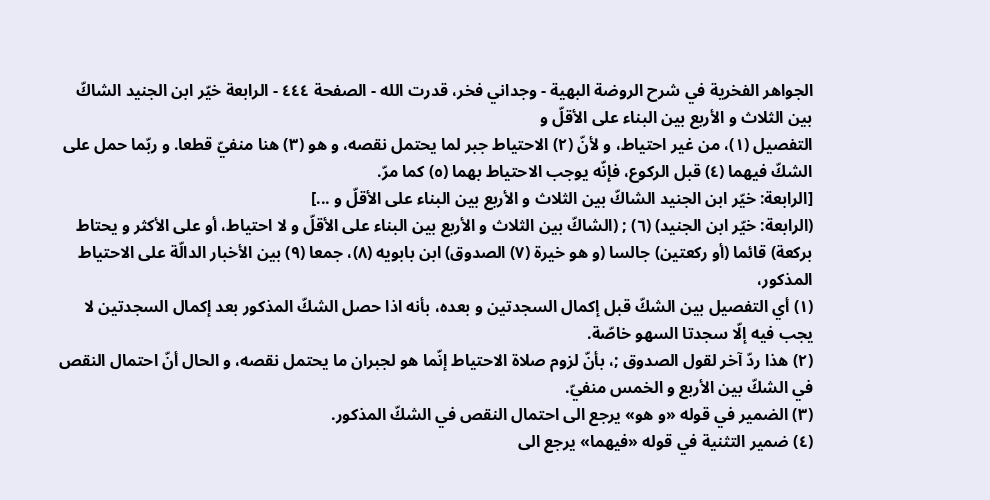الجواهر الفخرية في شرح الروضة البهية - وجداني فخر، قدرت الله - الصفحة ٤٤٤ - الرابعة خيّر ابن الجنيد الشاكّ بين الثلاث و الأربع بين البناء على الأقلّ و
التفصيل (١)، من غير احتياط، و لأنّ (٢) الاحتياط جبر لما يحتمل نقصه، و هو (٣) هنا منفيّ قطعا. و ربّما حمل على الشكّ فيهما (٤) قبل الركوع، فإنّه يوجب الاحتياط بهما (٥) كما مرّ.
[الرابعة: خيّر ابن الجنيد الشاكّ بين الثلاث و الأربع بين البناء على الأقلّ و ...]
(الرابعة: خيّر ابن الجنيد) (٦) ; (الشاكّ بين الثلاث و الأربع بين البناء على الأقلّ و لا احتياط، أو على الأكثر و يحتاط بركعة) قائما (أو ركعتين) جالسا (و هو خيرة (٧) الصدوق) ابن بابويه (٨)، جمعا (٩) بين الأخبار الدالّة على الاحتياط المذكور،
(١) أي التفصيل بين الشكّ قبل إكمال السجدتين و بعده، بأنه اذا حصل الشكّ المذكور بعد إكمال السجدتين لا يجب فيه إلّا سجدتا السهو خاصّة.
(٢) هذا ردّ آخر لقول الصدوق ;، بأنّ لزوم صلاة الاحتياط إنّما هو لجبران ما يحتمل نقصه، و الحال أنّ احتمال النقص في الشكّ بين الأربع و الخمس منفيّ.
(٣) الضمير في قوله «و هو» يرجع الى احتمال النقص في الشكّ المذكور.
(٤) ضمير التثنية في قوله «فيهما» يرجع الى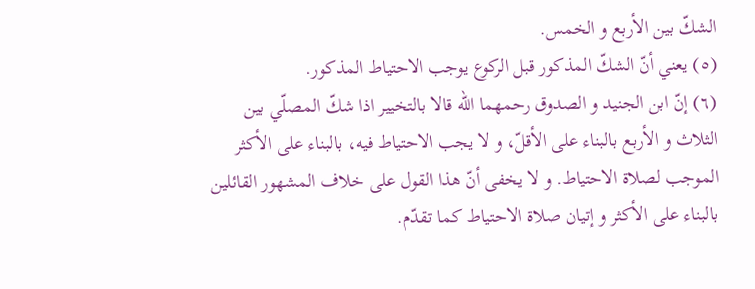الشكّ بين الأربع و الخمس.
(٥) يعني أنّ الشكّ المذكور قبل الركوع يوجب الاحتياط المذكور.
(٦) إنّ ابن الجنيد و الصدوق رحمهما اللّه قالا بالتخيير اذا شكّ المصلّي بين الثلاث و الأربع بالبناء على الأقلّ، و لا يجب الاحتياط فيه، بالبناء على الأكثر الموجب لصلاة الاحتياط. و لا يخفى أنّ هذا القول على خلاف المشهور القائلين بالبناء على الأكثر و إتيان صلاة الاحتياط كما تقدّم.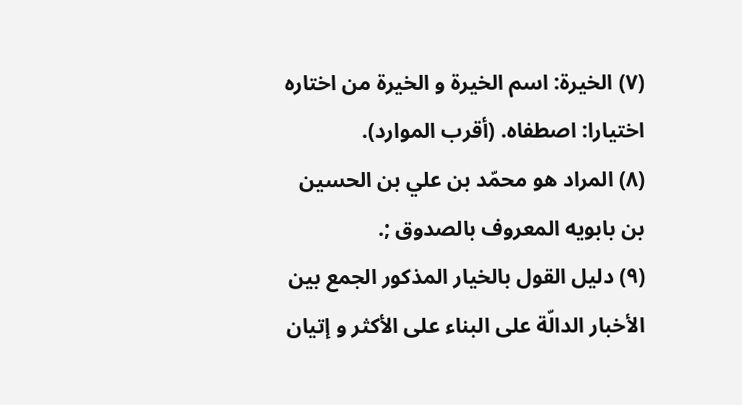(٧) الخيرة: اسم الخيرة و الخيرة من اختاره اختيارا: اصطفاه. (أقرب الموارد).
(٨) المراد هو محمّد بن علي بن الحسين بن بابويه المعروف بالصدوق ;.
(٩) دليل القول بالخيار المذكور الجمع بين الأخبار الدالّة على البناء على الأكثر و إتيان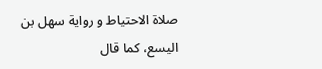صلاة الاحتياط و رواية سهل بن اليسع، كما قال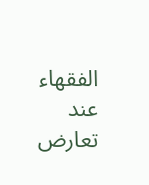الفقهاء عند تعارض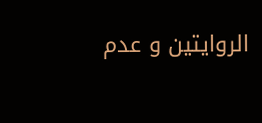الروايتين و عدم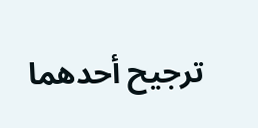ترجيح أحدهما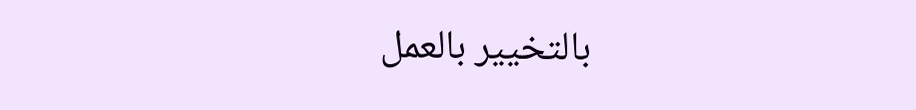بالتخيير بالعمل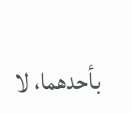بأحدهما، لا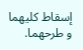إسقاط كليهما و طرحهما.